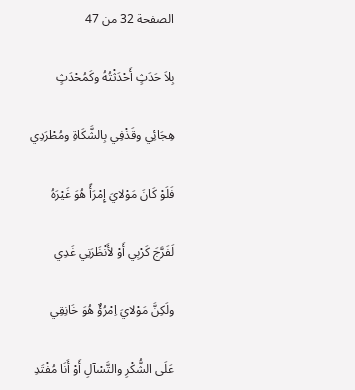الصفحة 32 من 47

بِلاَ حَدَثٍ أَحْدَثْتُهُ وكَمُحْدَثٍ

هِجَائِي وقَذْفِي بِالشَّكَاةِ ومُطْرَدِي

فَلَوْ كَانَ مَوْلايَ إِمْرَأً هُوَ غَيْرَهُ

لَفَرَّجَ كَرْبِي أَوْ لأَنْظَرَنِي غَدِي

ولَكِنَّ مَوْلايَ اِمْرُؤٌ هُوَ خَانِقِي

عَلَى الشُّكْرِ والتَّسْآلِ أَوْ أَنَا مُفْتَدِ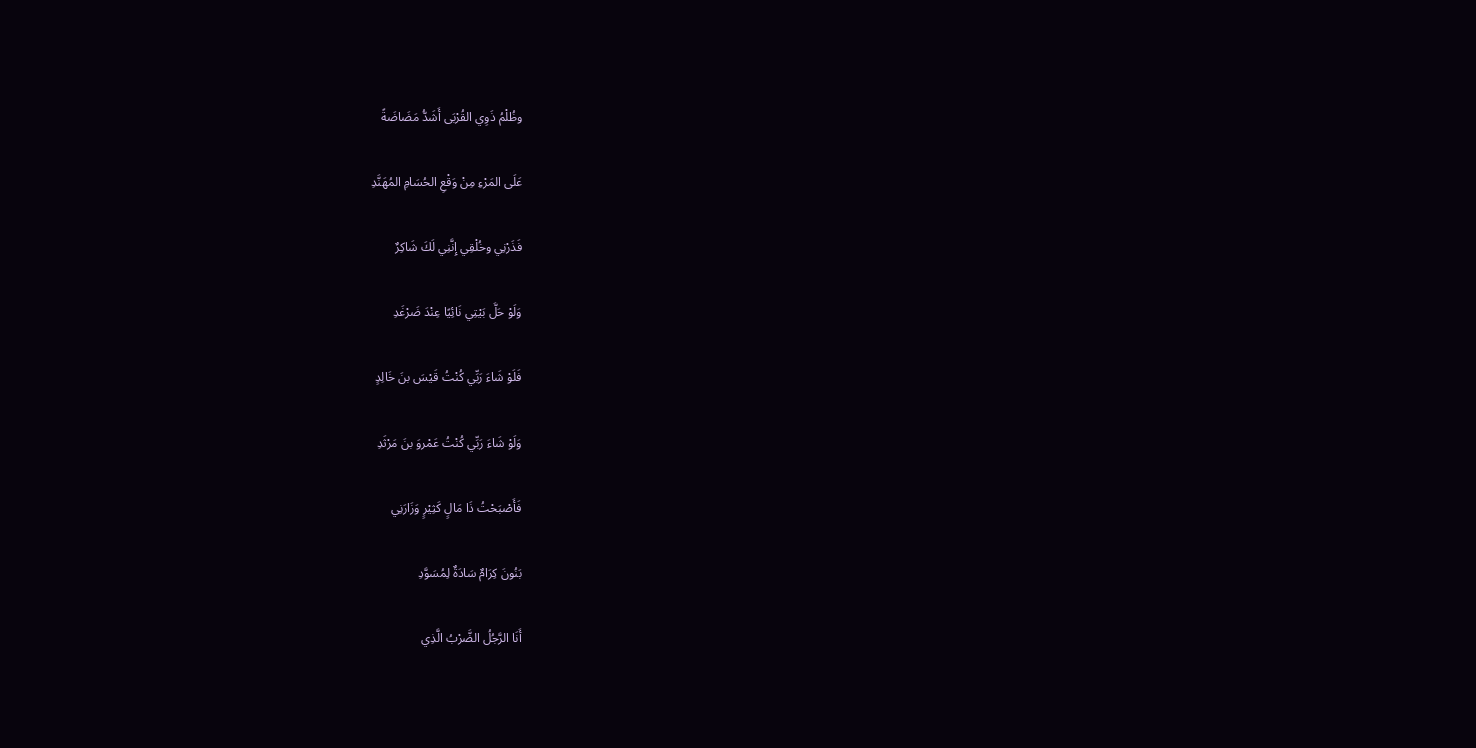وظُلْمُ ذَوِي القُرْبَى أَشَدُّ مَضَاضَةً

عَلَى المَرْءِ مِنْ وَقْعِ الحُسَامِ المُهَنَّدِ

فَذَرْنِي وخُلْقِي إِنَّنِي لَكَ شَاكِرٌ

وَلَوْ حَلَّ بَيْتِي نَائِيًا عِنْدَ ضَرْغَدِ

فَلَوْ شَاءَ رَبِّي كُنْتُ قَيْسَ بنَ خَالِدٍ

وَلَوْ شَاءَ رَبِّي كُنْتُ عَمْروَ بنَ مَرْثَدِ

فَأَصْبَحْتُ ذَا مَالٍ كَثِيْرٍ وَزَارَنِي

بَنُونَ كِرَامٌ سَادَةٌ لِمُسَوَّدِ

أَنَا الرَّجُلُ الضَّرْبُ الَّذِي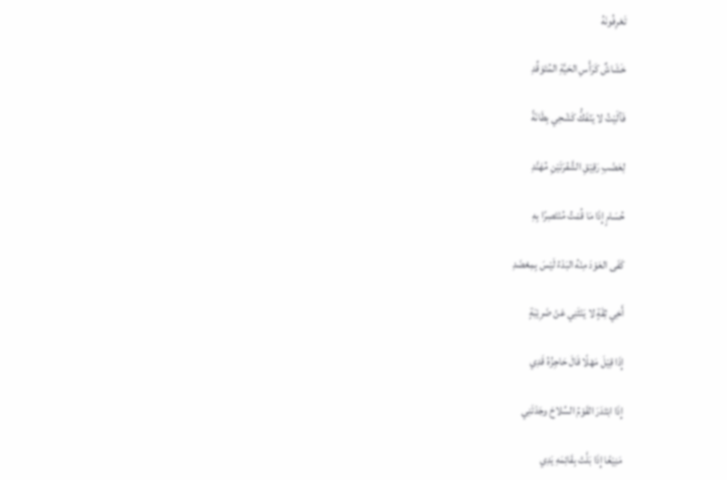تَعْرِفُونَهُ

خَشَاشٌ كَرَأْسِ الحَيَّةِ المُتَوَقِّدِ

فَآلَيْتُ لا يَنْفَكُّ كَشْحِي بِطَانَةً

لِعَضْبِ رَقِيْقِ الشَّفْرَتَيْنِ مُهَنَّدِ

حُسَامٍ إِذَا مَا قُمْتُ مُنْتَصِرًا بِهِ

كَفَى العَوْدَ مِنْهُ البَدْءُ لَيْسَ بِمِعْضَدِ

أَخِي ثِقَةٍ لا يَنْثَنِي عَنْ ضَرِيْبَةٍ

إِذَا قِيْلَ مَهْلًا قَالَ حَاجِزُهُ قَدِي

إِذَا ابْتَدَرَ القَوْمُ السِّلاحَ وجَدْتَنِي

مَنِيْعًا إِذَا بَلَّتْ بِقَائِمَهِ يَدِي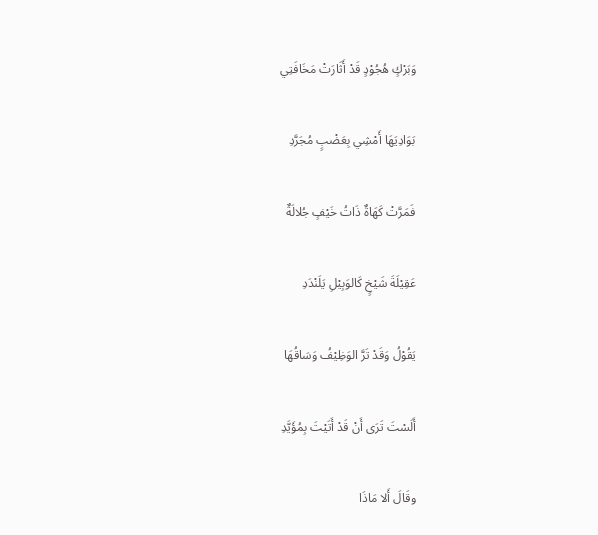وَبَرْكٍ هُجُوْدٍ قَدْ أَثَارَتْ مَخَافَتِي

بَوَادِيَهَا أَمْشِي بِعَضْبٍ مُجَرَّدِ

فَمَرَّتْ كَهَاةٌ ذَاتُ خَيْفٍ جُلالَةٌ

عَقِيْلَةَ شَيْخٍ كَالوَبِيْلِ يَلَنْدَدِ

يَقُوْلُ وَقَدْ تَرَّ الوَظِيْفُ وَسَاقُهَا

أَلَسْتَ تَرَى أَنْ قَدْ أَتَيْتَ بِمُؤَيَّدِ

وقَالَ أَلا مَاذَا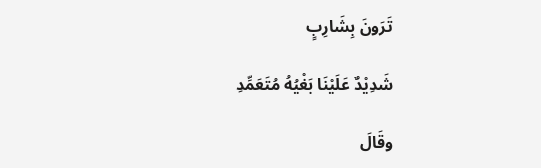تَرَونَ بِشَارِبٍ

شَدِيْدٌ عَلَيْنَا بَغْيُهُ مُتَعَمِّدِ

وقَالَ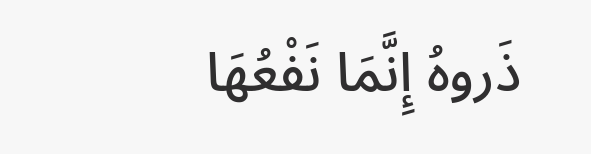ذَروهُ إِنَّمَا نَفْعُهَا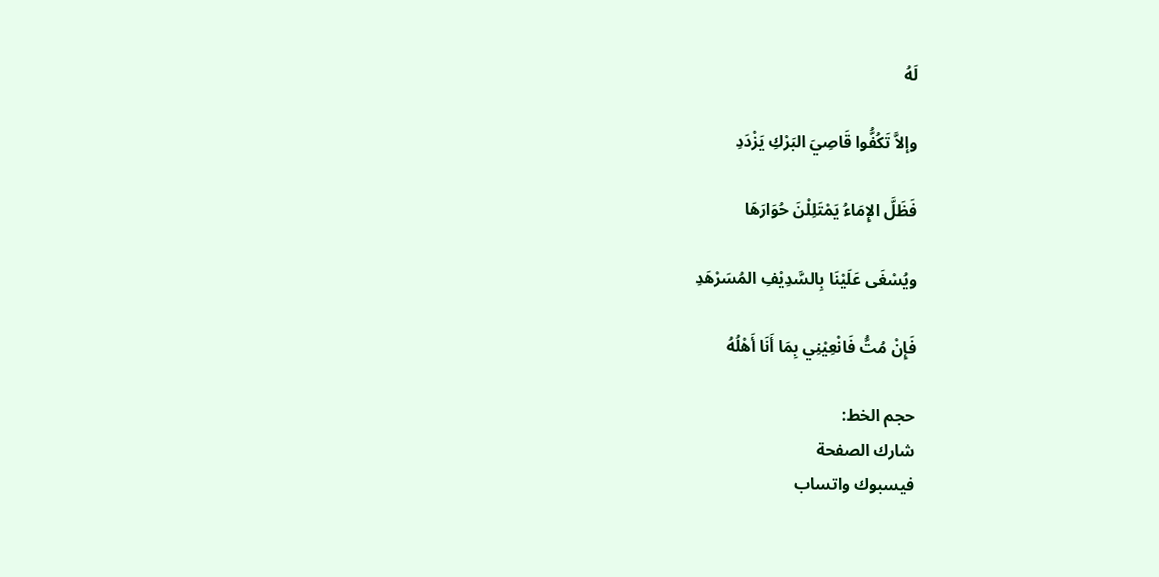لَهُ

وإلاَّ تَكُفُّوا قَاصِيَ البَرْكِ يَزْدَدِ

فَظَلَّ الإِمَاءُ يَمْتَلِلْنَ حُوَارَهَا

ويُسْغَى عَلَيْنَا بِالسَّدِيْفِ المُسَرْهَدِ

فَإِنْ مُتُّ فَانْعِيْنِي بِمَا أَنَا أَهْلُهُ

حجم الخط:
شارك الصفحة
فيسبوك واتساب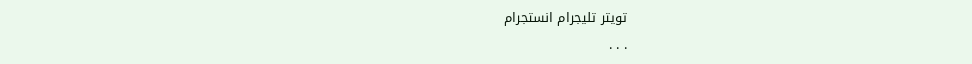تويتر تليجرام انستجرام
. . .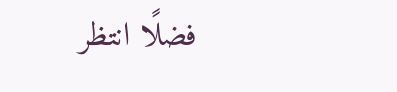فضلًا انتظر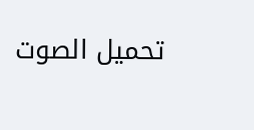تحميل الصوت